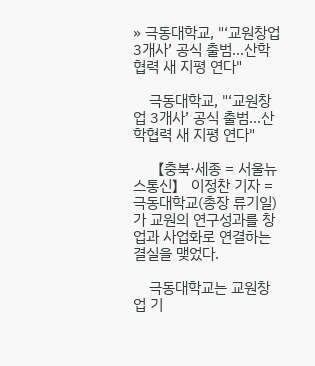» 극동대학교, "‘교원창업 3개사’ 공식 출범…산학협력 새 지평 연다"

    극동대학교, "‘교원창업 3개사’ 공식 출범…산학협력 새 지평 연다"

    【충북·세종 = 서울뉴스통신】 이정찬 기자 = 극동대학교(총장 류기일)가 교원의 연구성과를 창업과 사업화로 연결하는 결실을 맺었다.

    극동대학교는 교원창업 기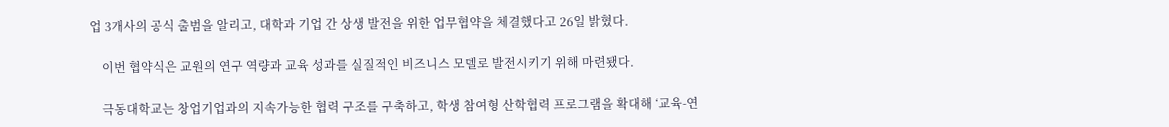업 3개사의 공식 출범을 알리고, 대학과 기업 간 상생 발전을 위한 업무협약을 체결했다고 26일 밝혔다.

    이번 협약식은 교원의 연구 역량과 교육 성과를 실질적인 비즈니스 모델로 발전시키기 위해 마련됐다.

    극동대학교는 창업기업과의 지속가능한 협력 구조를 구축하고, 학생 참여형 산학협력 프로그램을 확대해 ‘교육-연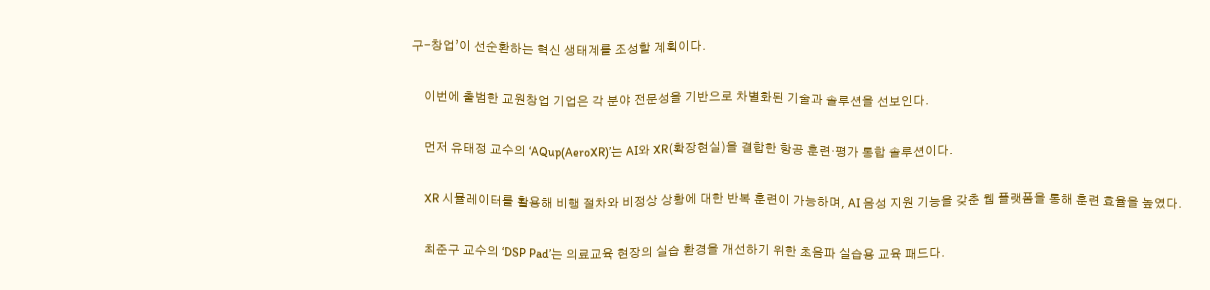구-창업’이 선순환하는 혁신 생태계를 조성할 계획이다.

    이번에 출범한 교원창업 기업은 각 분야 전문성을 기반으로 차별화된 기술과 솔루션을 선보인다.

    먼저 유태정 교수의 ‘AQup(AeroXR)’는 AI와 XR(확장현실)을 결합한 항공 훈련·평가 통합 솔루션이다.

    XR 시뮬레이터를 활용해 비행 절차와 비정상 상황에 대한 반복 훈련이 가능하며, AI 음성 지원 기능을 갖춘 웹 플랫폼을 통해 훈련 효율을 높였다.

    최준구 교수의 ‘DSP Pad’는 의료교육 현장의 실습 환경을 개선하기 위한 초음파 실습용 교육 패드다.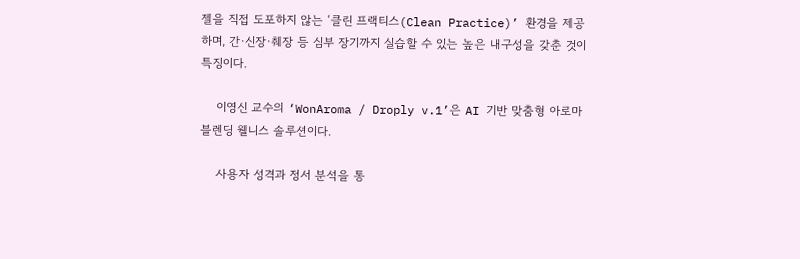젤을 직접 도포하지 않는 ‘클린 프랙티스(Clean Practice)’ 환경을 제공하며, 간·신장·췌장 등 심부 장기까지 실습할 수 있는 높은 내구성을 갖춘 것이 특징이다.

    이영신 교수의 ‘WonAroma / Droply v.1’은 AI 기반 맞춤형 아로마 블렌딩 웰니스 솔루션이다.

    사용자 성격과 정서 분석을 통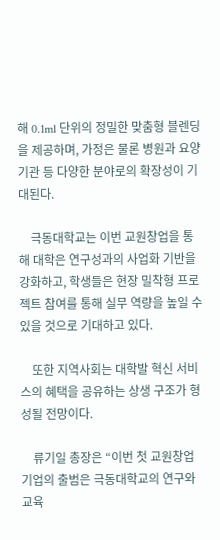해 0.1ml 단위의 정밀한 맞춤형 블렌딩을 제공하며, 가정은 물론 병원과 요양기관 등 다양한 분야로의 확장성이 기대된다.

    극동대학교는 이번 교원창업을 통해 대학은 연구성과의 사업화 기반을 강화하고, 학생들은 현장 밀착형 프로젝트 참여를 통해 실무 역량을 높일 수 있을 것으로 기대하고 있다.

    또한 지역사회는 대학발 혁신 서비스의 혜택을 공유하는 상생 구조가 형성될 전망이다.

    류기일 총장은 “이번 첫 교원창업 기업의 출범은 극동대학교의 연구와 교육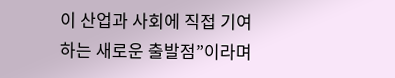이 산업과 사회에 직접 기여하는 새로운 출발점”이라며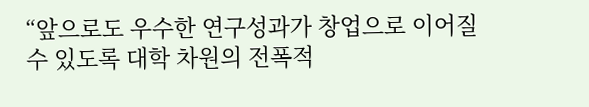“앞으로도 우수한 연구성과가 창업으로 이어질 수 있도록 대학 차원의 전폭적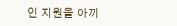인 지원을 아끼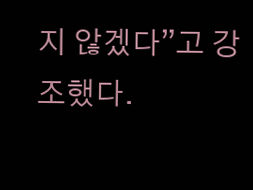지 않겠다”고 강조했다.